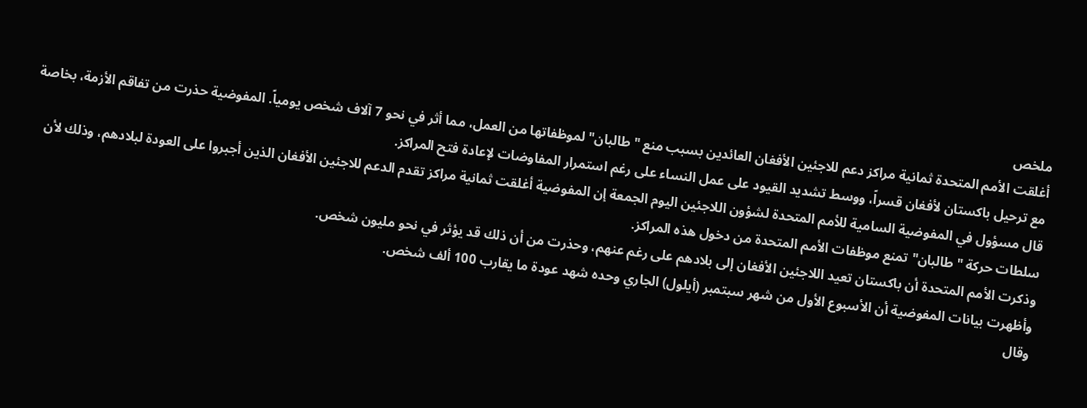ملخص
أغلقت الأمم المتحدة ثمانية مراكز دعم للاجئين الأفغان العائدين بسبب منع "طالبان" لموظفاتها من العمل، مما أثر في نحو 7 آلاف شخص يومياً. المفوضية حذرت من تفاقم الأزمة، بخاصة مع ترحيل باكستان لأفغان قسراً، ووسط تشديد القيود على عمل النساء على رغم استمرار المفاوضات لإعادة فتح المراكز.
قال مسؤول في المفوضية السامية للأمم المتحدة لشؤون اللاجئين اليوم الجمعة إن المفوضية أغلقت ثمانية مراكز تقدم الدعم للاجئين الأفغان الذين أجبروا على العودة لبلادهم، وذلك لأن سلطات حركة "طالبان" تمنع موظفات الأمم المتحدة من دخول هذه المراكز.
وذكرت الأمم المتحدة أن باكستان تعيد اللاجئين الأفغان إلى بلادهم على رغم عنهم، وحذرت من أن ذلك قد يؤثر في نحو مليون شخص.
وأظهرت بيانات المفوضية أن الأسبوع الأول من شهر سبتمبر (أيلول) الجاري وحده شهد عودة ما يقارب 100 ألف شخص.
وقال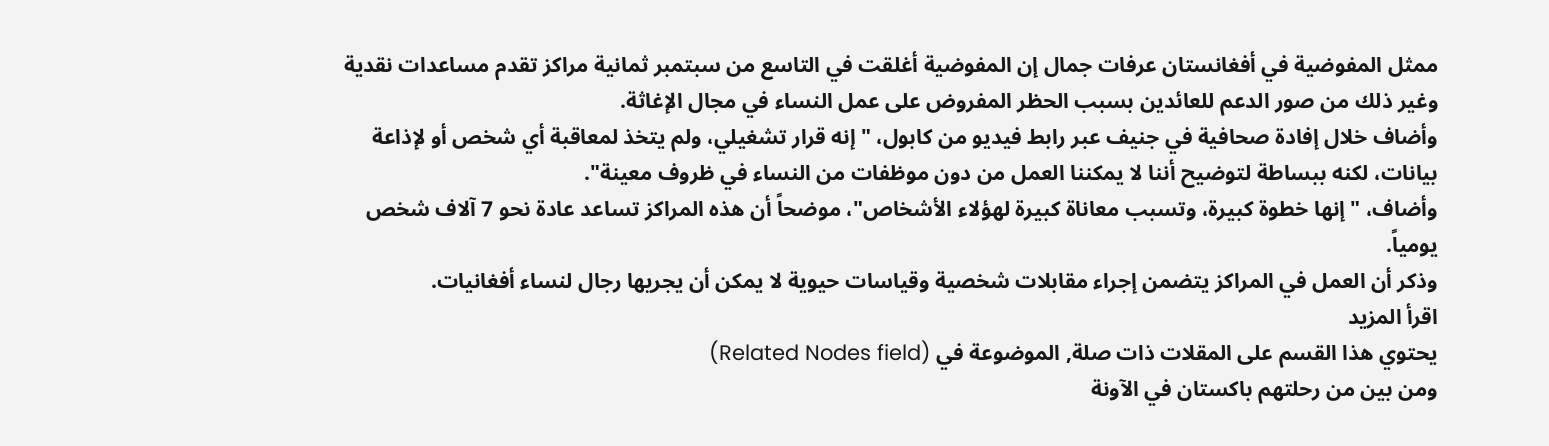ممثل المفوضية في أفغانستان عرفات جمال إن المفوضية أغلقت في التاسع من سبتمبر ثمانية مراكز تقدم مساعدات نقدية وغير ذلك من صور الدعم للعائدين بسبب الحظر المفروض على عمل النساء في مجال الإغاثة.
وأضاف خلال إفادة صحافية في جنيف عبر رابط فيديو من كابول، "إنه قرار تشغيلي، ولم يتخذ لمعاقبة أي شخص أو لإذاعة بيانات، لكنه ببساطة لتوضيح أننا لا يمكننا العمل من دون موظفات من النساء في ظروف معينة".
وأضاف، "إنها خطوة كبيرة، وتسبب معاناة كبيرة لهؤلاء الأشخاص"، موضحاً أن هذه المراكز تساعد عادة نحو 7 آلاف شخص يومياً.
وذكر أن العمل في المراكز يتضمن إجراء مقابلات شخصية وقياسات حيوية لا يمكن أن يجريها رجال لنساء أفغانيات.
اقرأ المزيد
يحتوي هذا القسم على المقلات ذات صلة, الموضوعة في (Related Nodes field)
ومن بين من رحلتهم باكستان في الآونة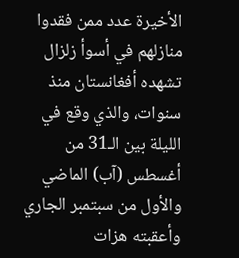الأخيرة عدد ممن فقدوا منازلهم في أسوأ زلزال تشهده أفغانستان منذ سنوات، والذي وقع في الليلة بين الـ31 من أغسطس (آب) الماضي والأول من سبتمبر الجاري وأعقبته هزات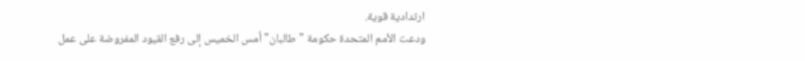ارتدادية قوية.
ودعت الأمم المتحدة حكومة "طالبان" أمس الخميس إلى رفع القيود المفروضة على عمل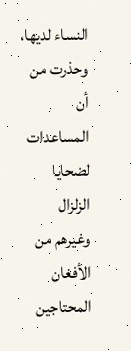النساء لديها، وحذرت من أن المساعدات لضحايا الزلزال وغيرهم من الأفغان المحتاجين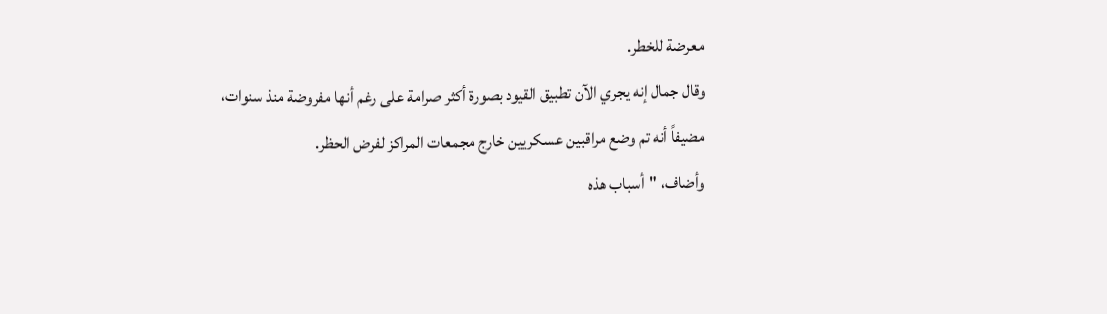معرضة للخطر.
وقال جمال إنه يجري الآن تطبيق القيود بصورة أكثر صرامة على رغم أنها مفروضة منذ سنوات، مضيفاً أنه تم وضع مراقبين عسكريين خارج مجمعات المراكز لفرض الحظر.
وأضاف، "أسباب هذه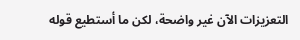التعزيزات الآن غير واضحة، لكن ما أستطيع قوله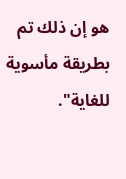هو إن ذلك تم بطريقة مأسوية للغاية".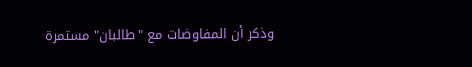وذكر أن المفاوضات مع "طالبان" مستمرة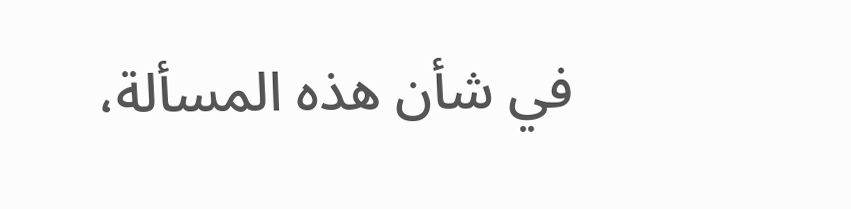في شأن هذه المسألة،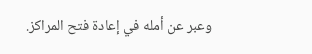وعبر عن أمله في إعادة فتح المراكز.